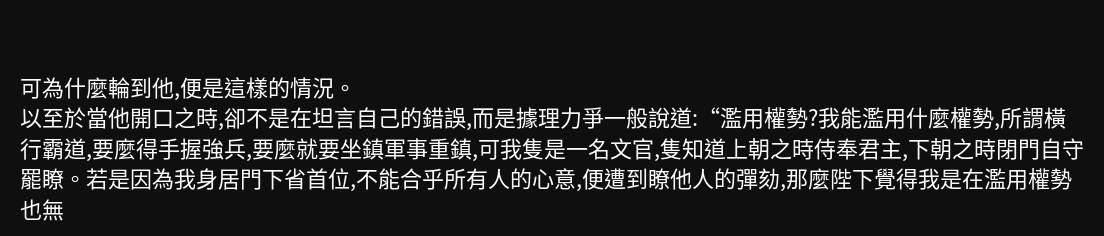可為什麼輪到他,便是這樣的情況。
以至於當他開口之時,卻不是在坦言自己的錯誤,而是據理力爭一般說道:“濫用權勢?我能濫用什麼權勢,所謂橫行霸道,要麼得手握強兵,要麼就要坐鎮軍事重鎮,可我隻是一名文官,隻知道上朝之時侍奉君主,下朝之時閉門自守罷瞭。若是因為我身居門下省首位,不能合乎所有人的心意,便遭到瞭他人的彈劾,那麼陛下覺得我是在濫用權勢也無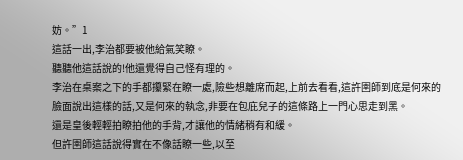妨。”1
這話一出,李治都要被他給氣笑瞭。
聽聽他這話說的!他還覺得自己怪有理的。
李治在桌案之下的手都攥緊在瞭一處,險些想離席而起,上前去看看,這許圉師到底是何來的臉面說出這樣的話,又是何來的執念,非要在包庇兒子的這條路上一門心思走到黑。
還是皇後輕輕拍瞭拍他的手背,才讓他的情緒稍有和緩。
但許圉師這話說得實在不像話瞭一些,以至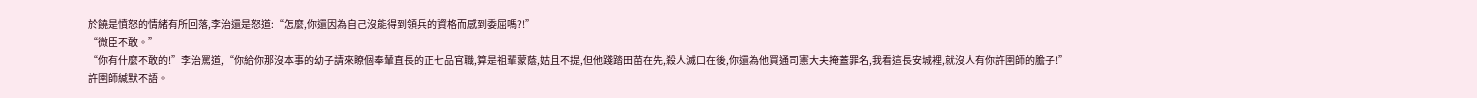於饒是憤怒的情緒有所回落,李治還是怒道:“怎麼,你還因為自己沒能得到領兵的資格而感到委屈嗎?!”
“微臣不敢。”
“你有什麼不敢的!”李治罵道,“你給你那沒本事的幼子請來瞭個奉輦直長的正七品官職,算是祖輩蒙蔭,姑且不提,但他踐踏田苗在先,殺人滅口在後,你還為他買通司憲大夫掩蓋罪名,我看這長安城裡,就沒人有你許圉師的膽子!”
許圉師緘默不語。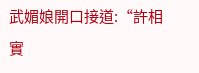武媚娘開口接道:“許相實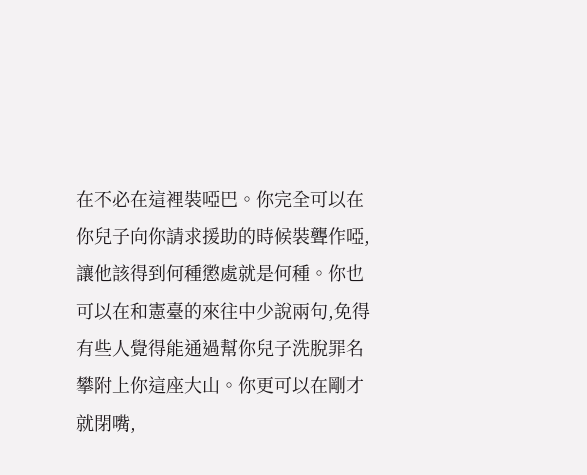在不必在這裡裝啞巴。你完全可以在你兒子向你請求援助的時候裝聾作啞,讓他該得到何種懲處就是何種。你也可以在和憲臺的來往中少說兩句,免得有些人覺得能通過幫你兒子洗脫罪名攀附上你這座大山。你更可以在剛才就閉嘴,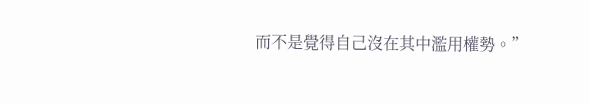而不是覺得自己沒在其中濫用權勢。”